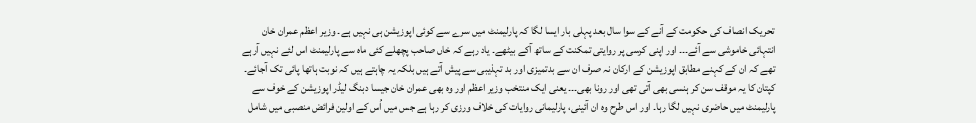تحریک انصاف کی حکومت کے آنے کے سوا سال بعد پہلی بار ایسا لگا کہ پارلیمنٹ میں سرے سے کوئی اپوزیشن ہی نہیں ہے۔ وزیر اعظم عمران خان انتہائی خاموشی سے آئے۔۔۔ اور اپنی کرسی پر روایتی تمکنت کے ساتھ آکے بیٹھے۔ یاد رہے کہ خاں صاحب پچھلے کئی ماہ سے پارلیمنٹ اس لئے نہیں آرہے تھے کہ ان کے کہنے مطابق اپوزیشن کے ارکان نہ صرف ان سے بدتمیزی اور بد تہذیبی سے پیش آتے ہیں بلکہ یہ چاہتے ہیں کہ نوبت ہاتھا پائی تک آجائے۔ کپتان کا یہ موقف سن کر ہنسی بھی آتی تھی اور رونا بھی۔۔۔ یعنی ایک منتخب وزیر اعظم اور وہ بھی عمران خان جیسا دبنگ لیڈر اپوزیشن کے خوف سے پارلیمنٹ میں حاضری نہیں لگا رہا۔ اور اس طرح وہ ان آئینی، پارلیمانی روایات کی خلاف ورزی کر رہا ہے جس میں اُس کے اولین فرائض منصبی میں شامل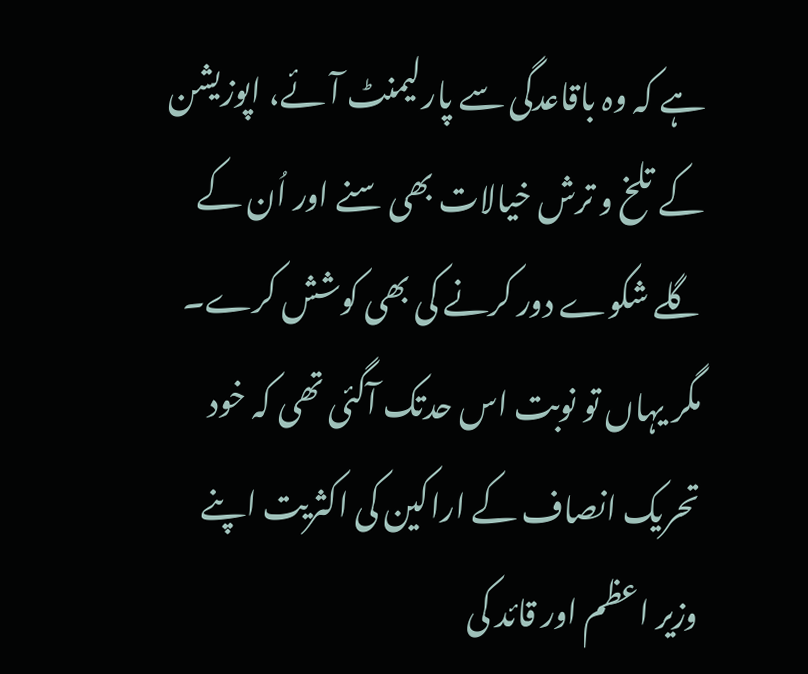ہے کہ وہ باقاعدگی سے پارلیمنٹ آئے، اپوزیشن کے تلخ و ترش خیالات بھی سنے اور اُن کے گلے شکوے دور کرنے کی بھی کوشش کرے۔ مگر یہاں تو نوبت اس حدتک آگئی تھی کہ خود تحریک انصاف کے اراکین کی اکثریت اپنے وزیر اعظم اور قائد کی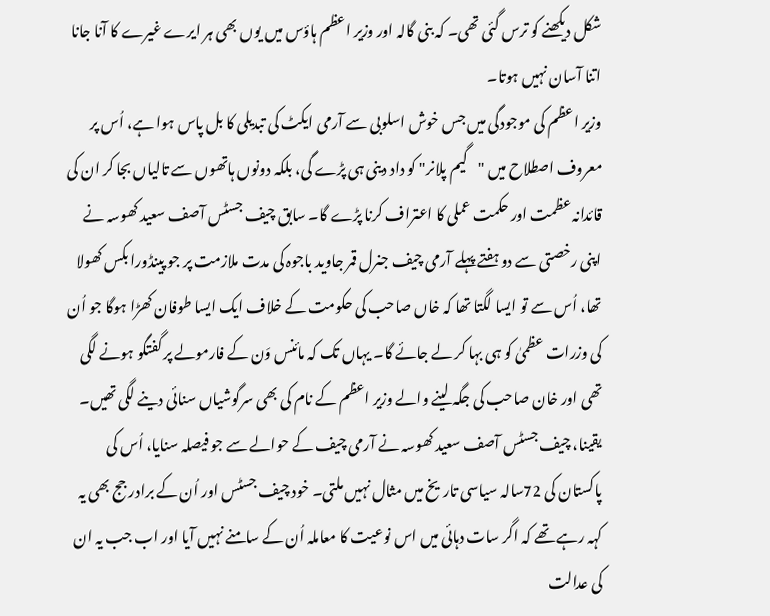شکل دیکھنے کو ترس گئی تھی۔ کہ بنی گالہ اور وزیر اعظم ہاؤس میں یوں بھی ہر ایرے غیرے کا آنا جانا اتنا آسان نہیں ہوتا۔
وزیر اعظم کی موجودگی میں جس خوش اسلوبی سے آرمی ایکٹ کی تبدیلی کا بل پاس ہوا ہے، اُس پر معروف اصطلاح میں "گیم پلانر" کو داد دینی ہی پڑے گی، بلکہ دونوں ہاتھوں سے تالیاں بجا کر ان کی قائدانہ عظمت اور حکمت عملی کا اعتراف کرنا پڑے گا۔ سابق چیف جسٹس آصف سعید کھوسہ نے اپنی رخصتی سے دو ہفتے پہلے آرمی چیف جنرل قمر جاوید باجوہ کی مدت ملازمت پر جو پینڈورا بکس کھولا تھا، اُس سے تو ایسا لگتا تھا کہ خاں صاحب کی حکومت کے خلاف ایک ایسا طوفان کھڑا ہوگا جو اُن کی وزرات عظمیٰ کو ہی بہا کر لے جائے گا۔ یہاں تک کہ مائنس وَن کے فارمولے پر گفتگو ہونے لگی تھی اور خان صاحب کی جگہ لینے والے وزیر اعظم کے نام کی بھی سرگوشیاں سنائی دینے لگی تھیں۔ یقینا، چیف جسٹس آصف سعید کھوسہ نے آرمی چیف کے حوالے سے جو فیصلہ سنایا، اُس کی پاکستان کی 72سالہ سیاسی تاریخ میں مثال نہیں ملتی۔ خود چیف جسٹس اور اُن کے برادر جج بھی یہ کہہ رہے تھے کہ اگر سات دہائی میں اس نوعیت کا معاملہ اُن کے سامنے نہیں آیا اور اب جب یہ ان کی عدالت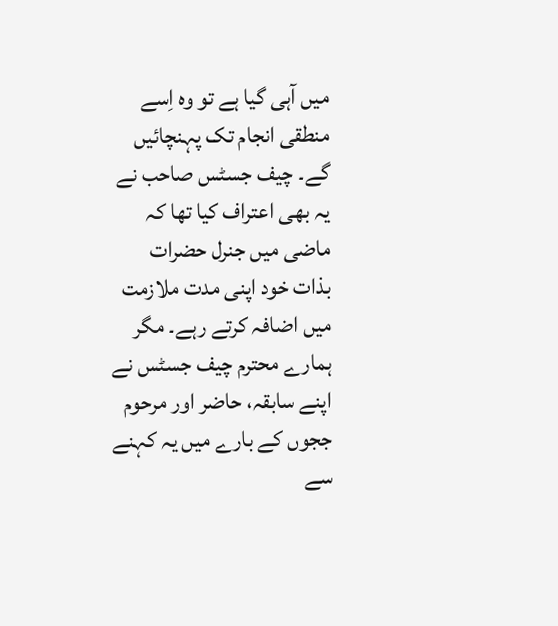میں آہی گیا ہے تو وہ اِسے منطقی انجام تک پہنچائیں گے۔ چیف جسٹس صاحب نے یہ بھی اعتراف کیا تھا کہ ماضی میں جنرل حضرات بذات خود اپنی مدت ملازمت میں اضافہ کرتے رہے۔ مگر ہمارے محترم چیف جسٹس نے اپنے سابقہ، حاضر اور مرحوم ججوں کے بارے میں یہ کہنے سے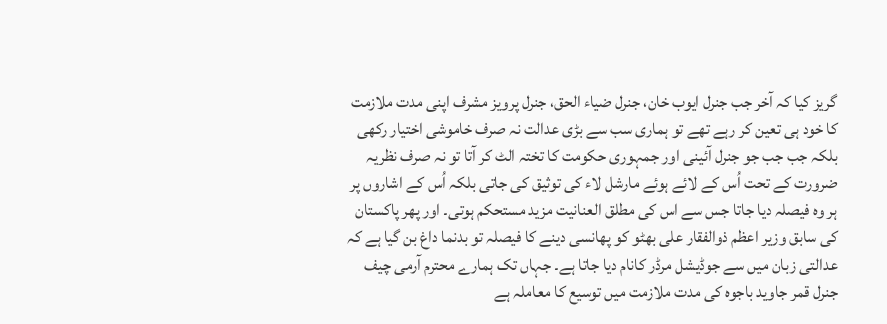گریز کیا کہ آخر جب جنرل ایوب خان، جنرل ضیاء الحق، جنرل پرویز مشرف اپنی مدت ملازمت کا خود ہی تعین کر رہے تھے تو ہماری سب سے بڑی عدالت نہ صرف خاموشی اختیار رکھی بلکہ جب جب جو جنرل آئینی اور جمہوری حکومت کا تختہ الٹ کر آتا تو نہ صرف نظریہ ضرورت کے تحت اُس کے لائے ہوئے مارشل لاء کی توثیق کی جاتی بلکہ اُس کے اشاروں پر ہر وہ فیصلہ دیا جاتا جس سے اس کی مطلق العنانیت مزید مستحکم ہوتی۔ اور پھر پاکستان کی سابق وزیر اعظم ذوالفقار علی بھٹو کو پھانسی دینے کا فیصلہ تو بدنما داغ بن گیا ہے کہ عدالتی زبان میں سے جوڈیشل مرڈر کانام دیا جاتا ہے۔ جہاں تک ہمارے محترم آرمی چیف جنرل قمر جاوید باجوہ کی مدت ملازمت میں توسیع کا معاملہ ہے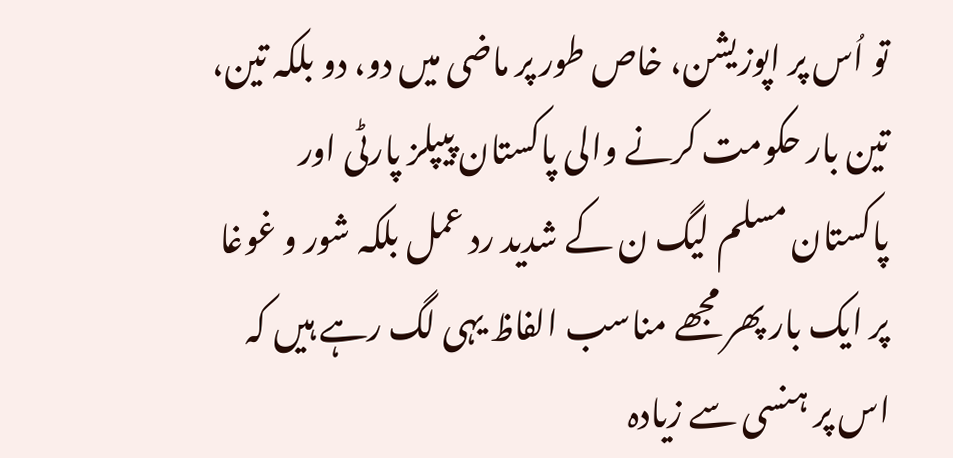تو اُس پر اپوزیشن، خاص طور پر ماضی میں دو، دو بلکہ تین، تین بار حکومت کرنے والی پاکستان پیپلز پارٹی اور پاکستان مسلم لیگ ن کے شدید رد عمل بلکہ شور و غوغا پر ایک بار پھر مجھے مناسب الفاظ یہی لگ رہے ہیں کہ اس پر ہنسی سے زیادہ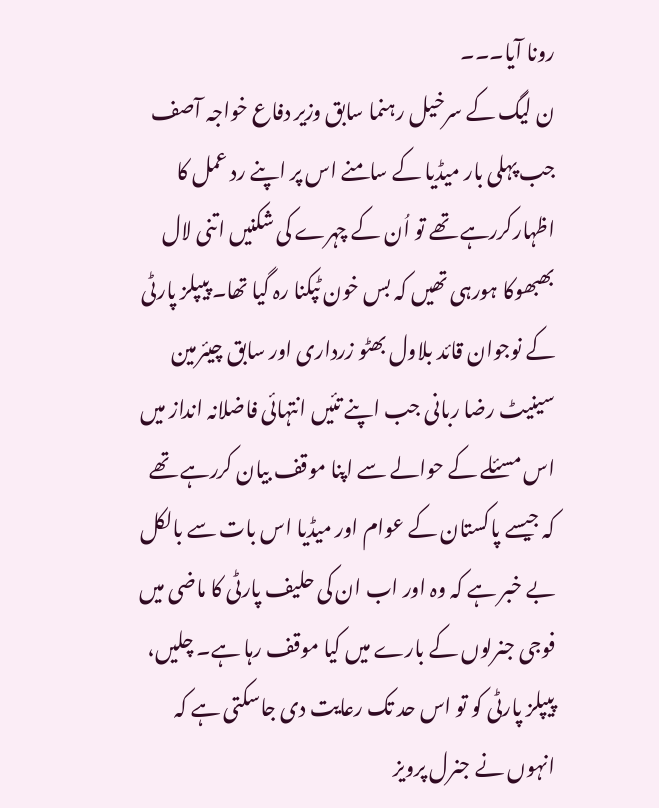رونا آیا۔۔۔
ن لیگ کے سرخیل رہنما سابق وزیر دفاع خواجہ آصف جب پہلی بار میڈیا کے سامنے اس پر اپنے رد عمل کا اظہارکررہے تھے تو اُن کے چہرے کی شکنیں اتنی لال بھبھوکا ہورہی تھیں کہ بس خون ٹپکنا رہ گیا تھا۔ پیپلز پارٹی کے نوجوان قائد بلاول بھٹو زرداری اور سابق چیئرمین سینیٹ رضا ربانی جب اپنے تئیں انتہائی فاضلانہ انداز میں اس مسئلے کے حوالے سے اپنا موقف بیان کررہے تھے کہ جیسے پاکستان کے عوام اور میڈیا اس بات سے بالکل بے خبر ہے کہ وہ اور اب ان کی حلیف پارٹی کا ماضی میں فوجی جنرلوں کے بارے میں کیا موقف رہا ہے۔ چلیں، پیپلز پارٹی کو تو اس حد تک رعایت دی جاسکتی ہے کہ انہوں نے جنرل پرویز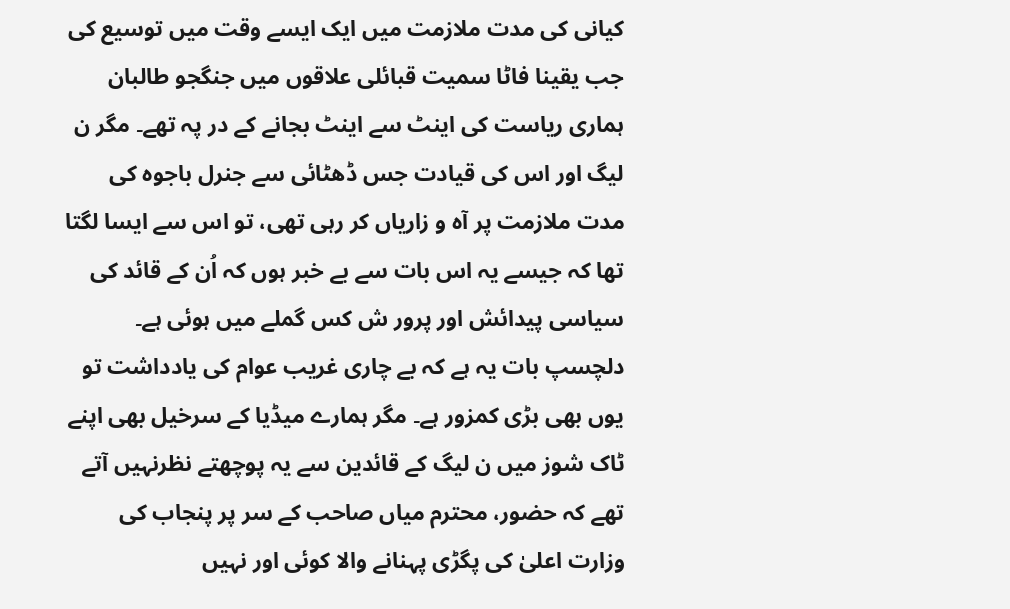کیانی کی مدت ملازمت میں ایک ایسے وقت میں توسیع کی جب یقینا فاٹا سمیت قبائلی علاقوں میں جنگجو طالبان ہماری ریاست کی اینٹ سے اینٹ بجانے کے در پہ تھے۔ مگر ن لیگ اور اس کی قیادت جس ڈھٹائی سے جنرل باجوہ کی مدت ملازمت پر آہ و زاریاں کر رہی تھی، تو اس سے ایسا لگتا تھا کہ جیسے یہ اس بات سے بے خبر ہوں کہ اُن کے قائد کی سیاسی پیدائش اور پرور ش کس گملے میں ہوئی ہے۔
دلچسپ بات یہ ہے کہ بے چاری غریب عوام کی یادداشت تو یوں بھی بڑی کمزور ہے۔ مگر ہمارے میڈیا کے سرخیل بھی اپنے ٹاک شوز میں ن لیگ کے قائدین سے یہ پوچھتے نظرنہیں آتے تھے کہ حضور، محترم میاں صاحب کے سر پر پنجاب کی وزارت اعلیٰ کی پگڑی پہنانے والا کوئی اور نہیں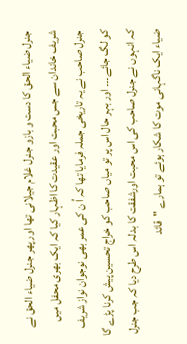جنرل ضیاء الحق کا دست و بازو جنرل غلام جیلانی تھا اور پھر جنرل ضیاء الحق نے شریف خاندان سے جس محبت اور عقیدت کا اظہار کیا کہ ایک بھری محفل میں جنرل صاحب نے یہ تاریخی جملہ فرمایا تھا کہ اُ ن کی عمر بھی نوجوان نواز شریف کو لگ جائے۔۔۔ اور بہر حال اس پر تو میاں صاحب کو خراج تحسین پیش کرنا پڑے گا کہ انہوں نے جنرل صاحب کی اس محبت اورشفقت کا بدلہ اس طرح دیا کہ جب جنرل ضیاء ایک ناگہانی موت کا شکار ہوئے تو ہمارے "قائد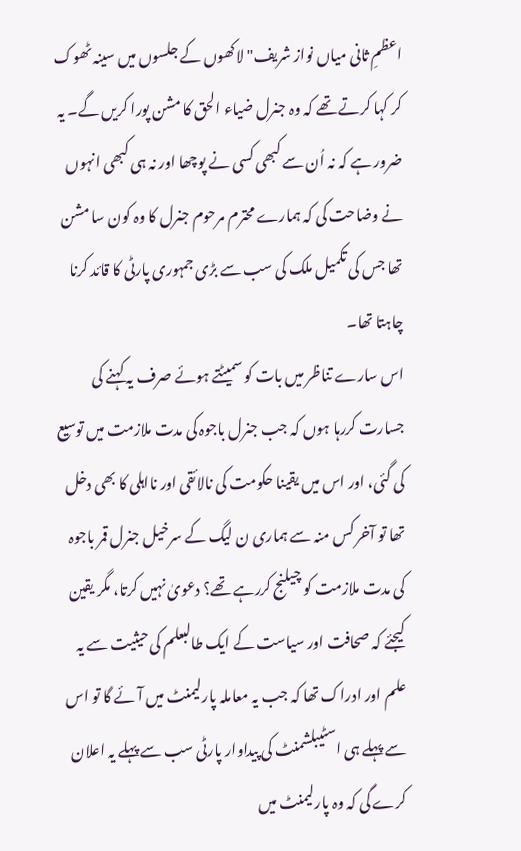اعظمِ ثانی میاں نواز شریف" لاکھوں کے جلسوں میں سینہ ٹھوک کر کہا کرتے تھے کہ وہ جنرل ضیاء الحق کا مشن پورا کریں گے۔ یہ ضرور ہے کہ نہ اُن سے کبھی کسی نے پوچھا اور نہ ہی کبھی انہوں نے وضاحت کی کہ ہمارے محترم مرحوم جنرل کا وہ کون سا مشن تھا جس کی تکمیل ملک کی سب سے بڑی جمہوری پارٹی کا قائد کرنا چاہتا تھا۔
اس سارے تناظر میں بات کو سمیٹتے ہوئے صرف یہ کہنے کی جسارت کررہا ہوں کہ جب جنرل باجوہ کی مدت ملازمت میں توسیع کی گئی، اور اس میں یقینا حکومت کی نالائقی اور نااہلی کا بھی دخل تھا تو آخر کس منہ سے ہماری ن لیگ کے سرخیل جنرل قمر باجوہ کی مدت ملازمت کو چیلنج کررہے تھے؟ دعویٰ نہیں کرتا، مگر یقین کیجئے کہ صحافت اور سیاست کے ایک طالبعلم کی حیثیت سے یہ علم اور ادراک تھا کہ جب یہ معاملہ پارلیمنٹ میں آئے گا تو اس سے پہلے ہی اسٹیبلشمنٹ کی پیداوار پارٹی سب سے پہلے یہ اعلان کرے گی کہ وہ پارلیمنٹ میں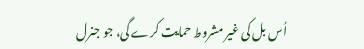اُس بل کی غیر مشروط حمایت کرے گی، جو جنرل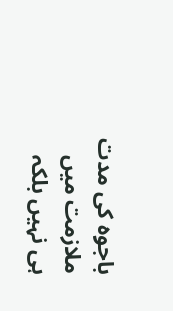باجوہ کی مدت ملازمت میں ہی نہیں بلکہ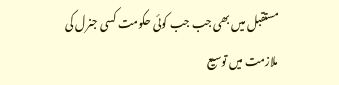مستقبل میں بھی جب جب کوئی حکومت کسی جنرل کی ملازمت میں توسیع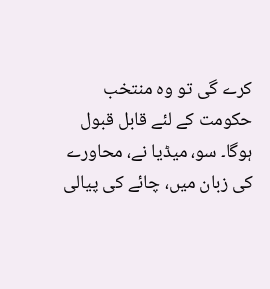کرے گی تو وہ منتخب حکومت کے لئے قابل قبول ہوگا۔ سو، میڈیا نے، محاورے کی زبان میں، چائے کی پیالی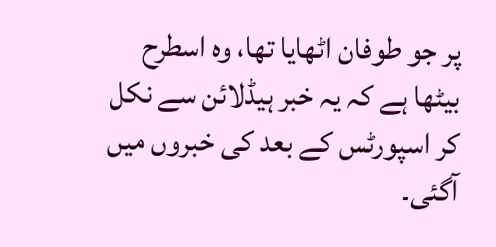پر جو طوفان اٹھایا تھا، وہ اسطرح بیٹھا ہے کہ یہ خبر ہیڈلائن سے نکل کر اسپورٹس کے بعد کی خبروں میں آگئی۔